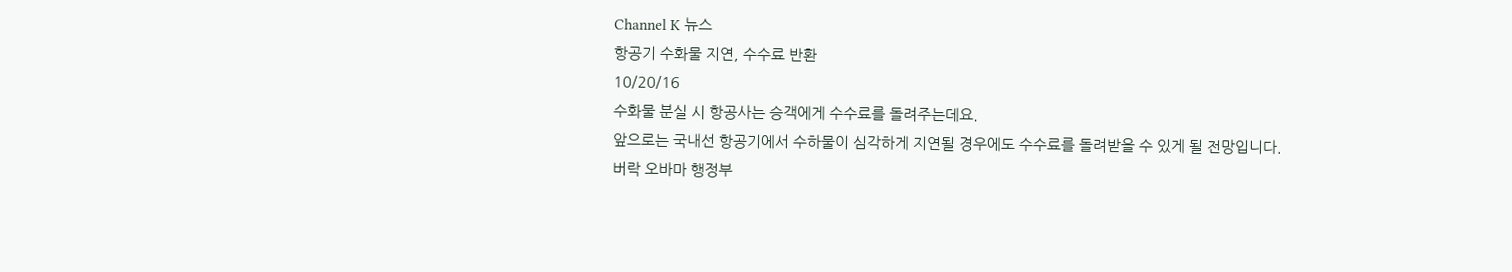Channel K 뉴스
항공기 수화물 지연, 수수료 반환
10/20/16
수화물 분실 시 항공사는 승객에게 수수료를 돌려주는데요.
앞으로는 국내선 항공기에서 수하물이 심각하게 지연될 경우에도 수수료를 돌려받을 수 있게 될 전망입니다.
버락 오바마 행정부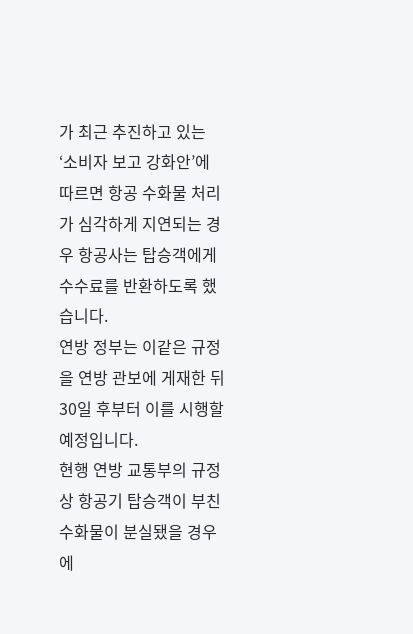가 최근 추진하고 있는 ‘소비자 보고 강화안’에 따르면 항공 수화물 처리가 심각하게 지연되는 경우 항공사는 탑승객에게 수수료를 반환하도록 했습니다.
연방 정부는 이같은 규정을 연방 관보에 게재한 뒤 30일 후부터 이를 시행할 예정입니다.
현행 연방 교통부의 규정상 항공기 탑승객이 부친 수화물이 분실됐을 경우에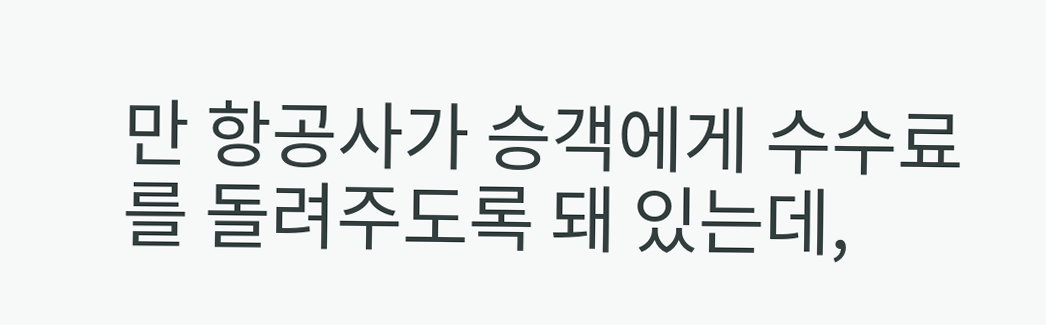만 항공사가 승객에게 수수료를 돌려주도록 돼 있는데,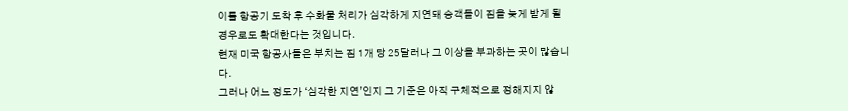이를 항공기 도착 후 수화물 처리가 심각하게 지연돼 승객들이 짐을 늦게 받게 될 경우로도 확대한다는 것입니다.
현재 미국 항공사들은 부치는 짐 1개 당 25달러나 그 이상을 부과하는 곳이 많습니다.
그러나 어느 정도가 ‘심각한 지연’인지 그 기준은 아직 구체적으로 정해지지 않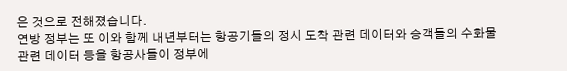은 것으로 전해졌습니다.
연방 정부는 또 이와 함께 내년부터는 항공기들의 정시 도착 관련 데이터와 승객들의 수화물 관련 데이터 등을 항공사들이 정부에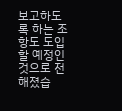보고하도록 하는 조항도 도입할 예정인 것으로 전해졌습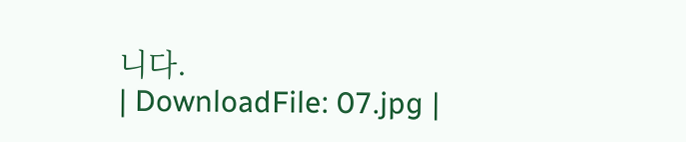니다.
| DownloadFile: 07.jpg |